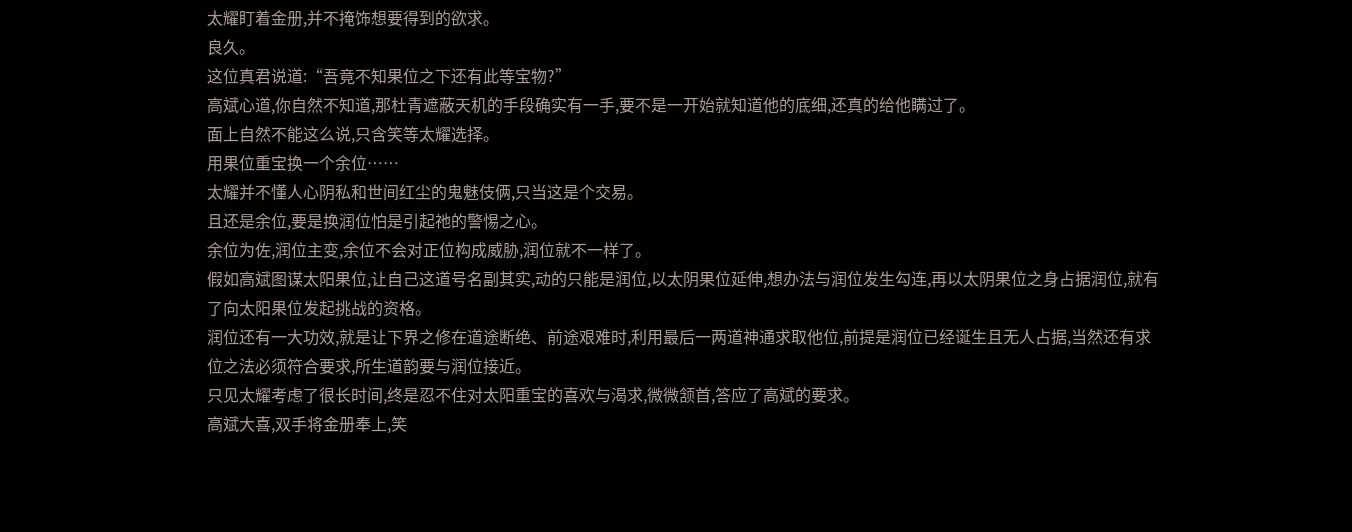太耀盯着金册,并不掩饰想要得到的欲求。
良久。
这位真君说道:“吾竟不知果位之下还有此等宝物?”
高斌心道,你自然不知道,那杜青遮蔽天机的手段确实有一手,要不是一开始就知道他的底细,还真的给他瞒过了。
面上自然不能这么说,只含笑等太耀选择。
用果位重宝换一个余位……
太耀并不懂人心阴私和世间红尘的鬼魅伎俩,只当这是个交易。
且还是余位,要是换润位怕是引起祂的警惕之心。
余位为佐,润位主变,余位不会对正位构成威胁,润位就不一样了。
假如高斌图谋太阳果位,让自己这道号名副其实,动的只能是润位,以太阴果位延伸,想办法与润位发生勾连,再以太阴果位之身占据润位,就有了向太阳果位发起挑战的资格。
润位还有一大功效,就是让下界之修在道途断绝、前途艰难时,利用最后一两道神通求取他位,前提是润位已经诞生且无人占据,当然还有求位之法必须符合要求,所生道韵要与润位接近。
只见太耀考虑了很长时间,终是忍不住对太阳重宝的喜欢与渴求,微微颔首,答应了高斌的要求。
高斌大喜,双手将金册奉上,笑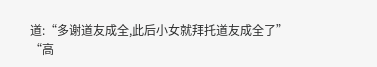道:“多谢道友成全,此后小女就拜托道友成全了”
“高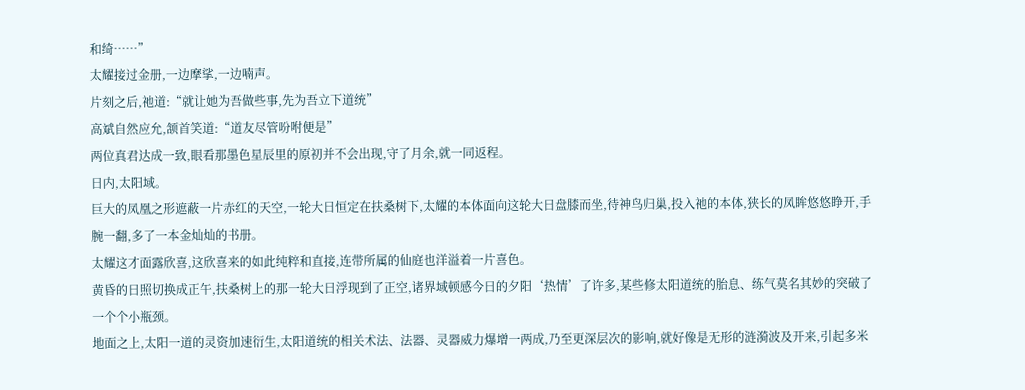和绮……”
太耀接过金册,一边摩挲,一边喃声。
片刻之后,祂道:“就让她为吾做些事,先为吾立下道统”
高斌自然应允,颔首笑道:“道友尽管吩咐便是”
两位真君达成一致,眼看那墨色星辰里的原初并不会出现,守了月余,就一同返程。
日内,太阳域。
巨大的凤凰之形遮蔽一片赤红的天空,一轮大日恒定在扶桑树下,太耀的本体面向这轮大日盘膝而坐,待神鸟归巢,投入祂的本体,狭长的凤眸悠悠睁开,手腕一翻,多了一本金灿灿的书册。
太耀这才面露欣喜,这欣喜来的如此纯粹和直接,连带所属的仙庭也洋溢着一片喜色。
黄昏的日照切换成正午,扶桑树上的那一轮大日浮现到了正空,诸界域顿感今日的夕阳‘热情’了许多,某些修太阳道统的胎息、练气莫名其妙的突破了一个个小瓶颈。
地面之上,太阳一道的灵资加速衍生,太阳道统的相关术法、法器、灵器威力爆增一两成,乃至更深层次的影响,就好像是无形的涟漪波及开来,引起多米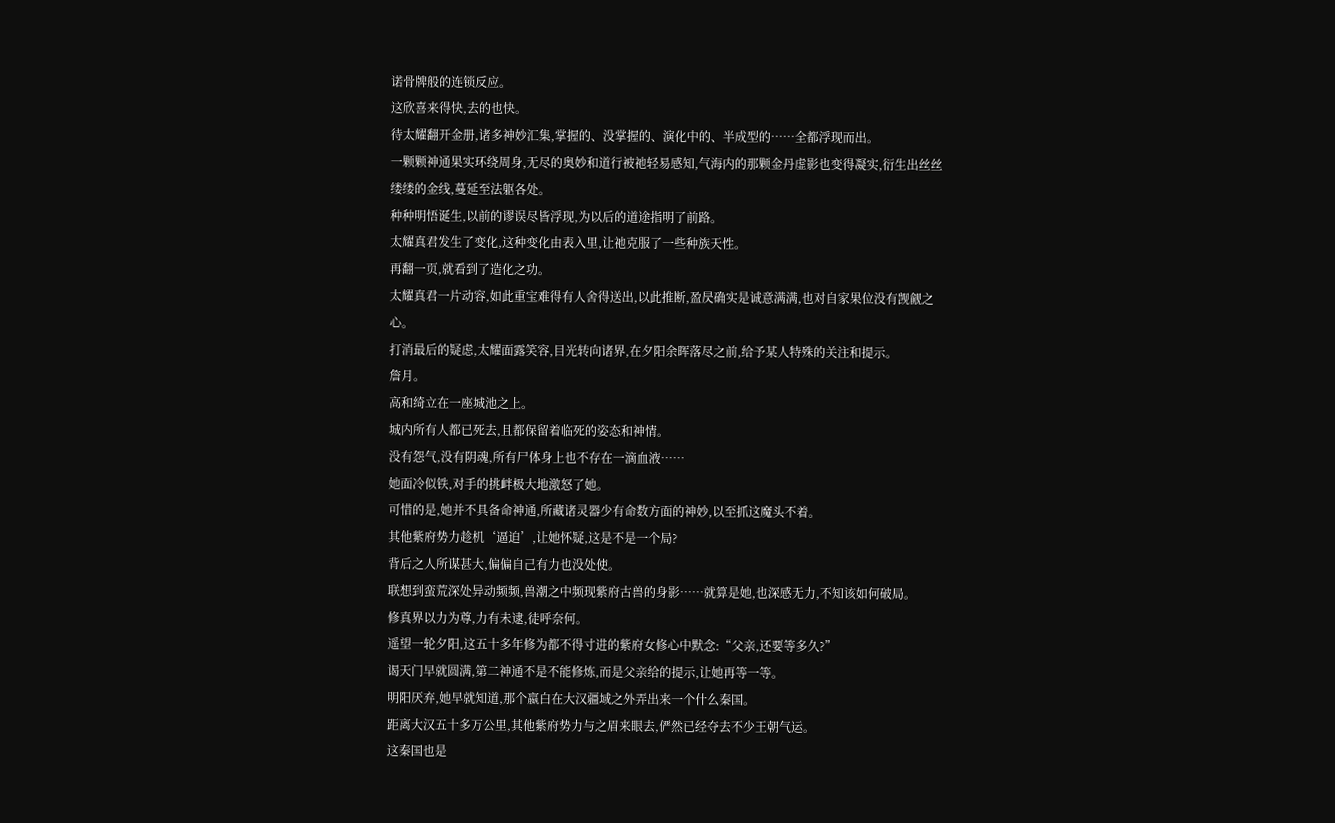诺骨牌般的连锁反应。
这欣喜来得快,去的也快。
待太耀翻开金册,诸多神妙汇集,掌握的、没掌握的、演化中的、半成型的……全都浮现而出。
一颗颗神通果实环绕周身,无尽的奥妙和道行被祂轻易感知,气海内的那颗金丹虚影也变得凝实,衍生出丝丝缕缕的金线,蔓延至法躯各处。
种种明悟诞生,以前的谬误尽皆浮现,为以后的道途指明了前路。
太耀真君发生了变化,这种变化由表入里,让祂克服了一些种族天性。
再翻一页,就看到了造化之功。
太耀真君一片动容,如此重宝难得有人舍得送出,以此推断,盈昃确实是诚意满满,也对自家果位没有觊觎之心。
打消最后的疑虑,太耀面露笑容,目光转向诸界,在夕阳余晖落尽之前,给予某人特殊的关注和提示。
詹月。
高和绮立在一座城池之上。
城内所有人都已死去,且都保留着临死的姿态和神情。
没有怨气,没有阴魂,所有尸体身上也不存在一滴血液……
她面冷似铁,对手的挑衅极大地激怒了她。
可惜的是,她并不具备命神通,所藏诸灵器少有命数方面的神妙,以至抓这魔头不着。
其他紫府势力趁机‘逼迫’,让她怀疑,这是不是一个局?
背后之人所谋甚大,偏偏自己有力也没处使。
联想到蛮荒深处异动频频,兽潮之中频现紫府古兽的身影……就算是她,也深感无力,不知该如何破局。
修真界以力为尊,力有未逮,徒呼奈何。
遥望一轮夕阳,这五十多年修为都不得寸进的紫府女修心中默念:“父亲,还要等多久?”
谒天门早就圆满,第二神通不是不能修炼,而是父亲给的提示,让她再等一等。
明阳厌弃,她早就知道,那个嬴白在大汉疆域之外弄出来一个什么秦国。
距离大汉五十多万公里,其他紫府势力与之眉来眼去,俨然已经夺去不少王朝气运。
这秦国也是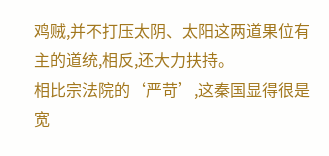鸡贼,并不打压太阴、太阳这两道果位有主的道统,相反,还大力扶持。
相比宗法院的‘严苛’,这秦国显得很是宽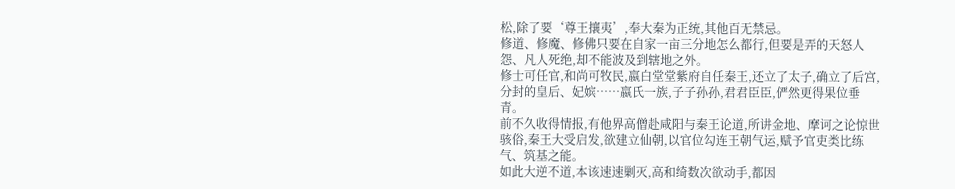松,除了要‘尊王攘夷’,奉大秦为正统,其他百无禁忌。
修道、修魔、修佛只要在自家一亩三分地怎么都行,但要是弄的天怒人怨、凡人死绝,却不能波及到辖地之外。
修士可任官,和尚可牧民,嬴白堂堂紫府自任秦王,还立了太子,确立了后宫,分封的皇后、妃嫔……嬴氏一族,子子孙孙,君君臣臣,俨然更得果位垂青。
前不久收得情报,有他界高僧赴咸阳与秦王论道,所讲金地、摩诃之论惊世骇俗,秦王大受启发,欲建立仙朝,以官位勾连王朝气运,赋予官吏类比练气、筑基之能。
如此大逆不道,本该速速剿灭,高和绮数次欲动手,都因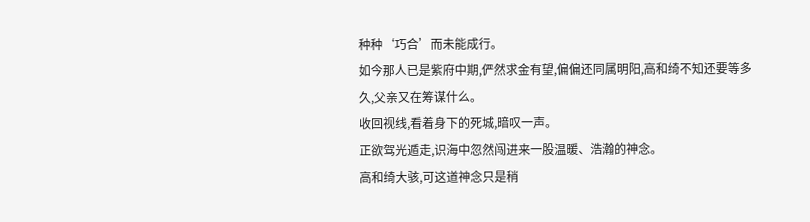种种‘巧合’而未能成行。
如今那人已是紫府中期,俨然求金有望,偏偏还同属明阳,高和绮不知还要等多久,父亲又在筹谋什么。
收回视线,看着身下的死城,暗叹一声。
正欲驾光遁走,识海中忽然闯进来一股温暖、浩瀚的神念。
高和绮大骇,可这道神念只是稍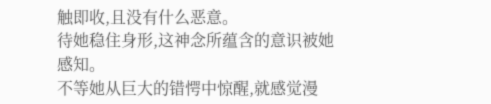触即收,且没有什么恶意。
待她稳住身形,这神念所蕴含的意识被她感知。
不等她从巨大的错愕中惊醒,就感觉漫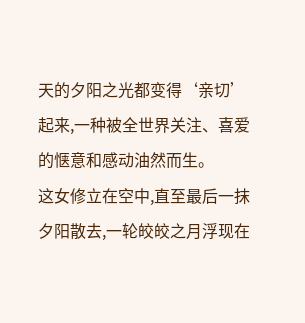天的夕阳之光都变得‘亲切’起来,一种被全世界关注、喜爱的惬意和感动油然而生。
这女修立在空中,直至最后一抹夕阳散去,一轮皎皎之月浮现在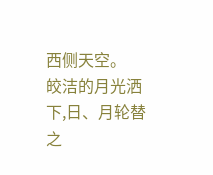西侧天空。
皎洁的月光洒下,日、月轮替之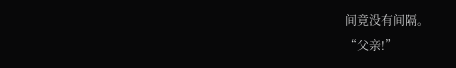间竟没有间隔。
“父亲!”